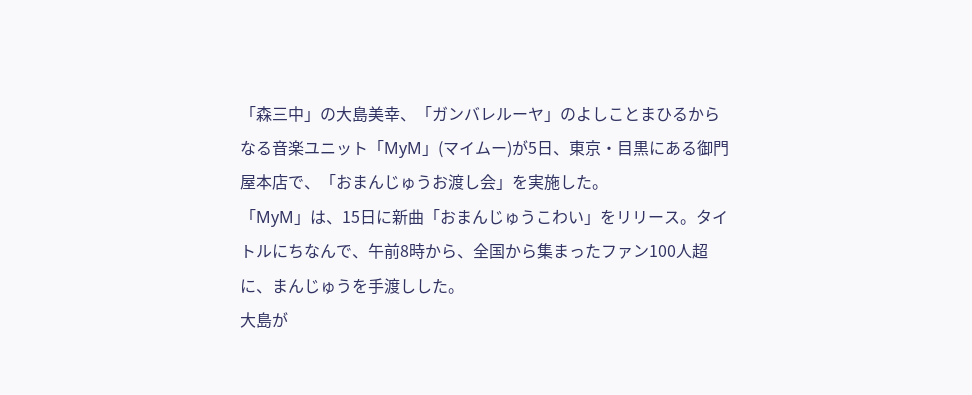「森三中」の大島美幸、「ガンバレルーヤ」のよしことまひるからなる音楽ユニット「MyM」(マイムー)が5日、東京・目黒にある御門屋本店で、「おまんじゅうお渡し会」を実施した。
「MyM」は、15日に新曲「おまんじゅうこわい」をリリース。タイトルにちなんで、午前8時から、全国から集まったファン100人超に、まんじゅうを手渡しした。
大島が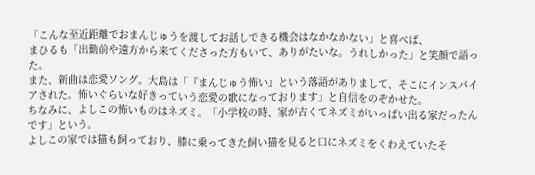「こんな至近距離でおまんじゅうを渡してお話しできる機会はなかなかない」と喜べば、
まひるも「出勤前や遠方から来てくださった方もいて、ありがたいな。うれしかった」と笑顔で語った。
また、新曲は恋愛ソング。大島は「『まんじゅう怖い』という落語がありまして、そこにインスパイアされた。怖いぐらいな好きっていう恋愛の歌になっております」と自信をのぞかせた。
ちなみに、よしこの怖いものはネズミ。「小学校の時、家が古くてネズミがいっぱい出る家だったんです」という。
よしこの家では猫も飼っており、膝に乗ってきた飼い猫を見ると口にネズミをくわえていたそ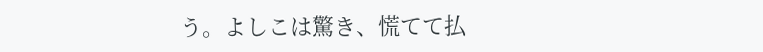う。よしこは驚き、慌てて払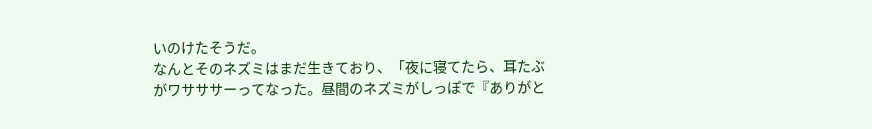いのけたそうだ。
なんとそのネズミはまだ生きており、「夜に寝てたら、耳たぶがワサササーってなった。昼間のネズミがしっぽで『ありがと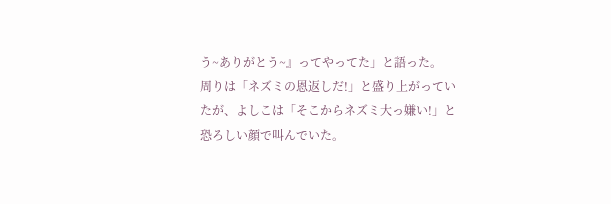う~ありがとう~』ってやってた」と語った。
周りは「ネズミの恩返しだ!」と盛り上がっていたが、よしこは「そこからネズミ大っ嫌い!」と恐ろしい顔で叫んでいた。